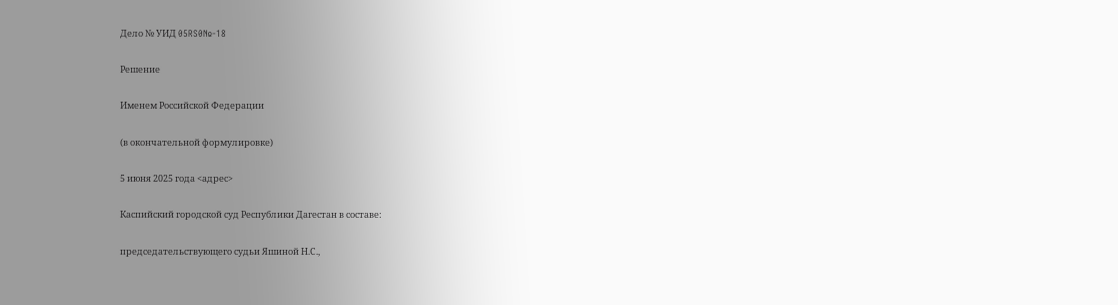Дело № УИД 05RS0№-18

Решение

Именем Российской Федерации

(в окончательной формулировке)

5 июня 2025 года <адрес>

Каспийский городской суд Республики Дагестан в составе:

председательствующего судьи Яшиной Н.С.,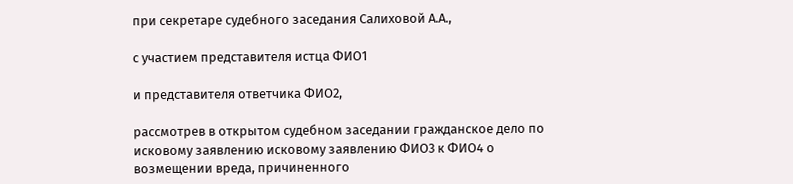при секретаре судебного заседания Салиховой А.А.,

с участием представителя истца ФИО1

и представителя ответчика ФИО2,

рассмотрев в открытом судебном заседании гражданское дело по исковому заявлению исковому заявлению ФИО3 к ФИО4 о возмещении вреда, причиненного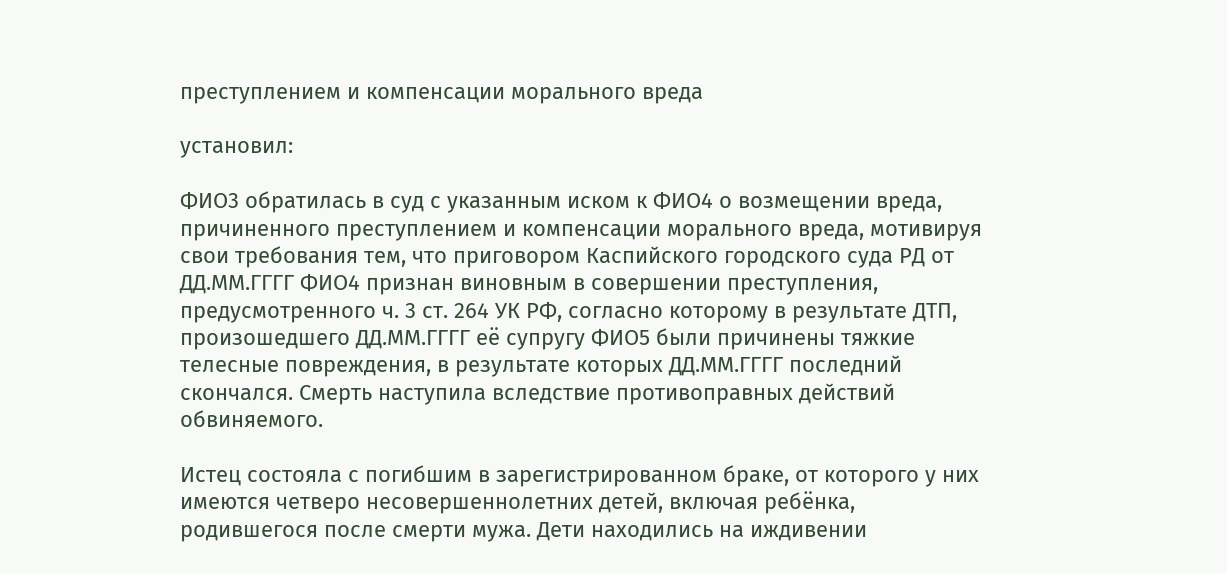преступлением и компенсации морального вреда

установил:

ФИО3 обратилась в суд с указанным иском к ФИО4 о возмещении вреда, причиненного преступлением и компенсации морального вреда, мотивируя свои требования тем, что приговором Каспийского городского суда РД от ДД.ММ.ГГГГ ФИО4 признан виновным в совершении преступления, предусмотренного ч. 3 ст. 264 УК РФ, согласно которому в результате ДТП, произошедшего ДД.ММ.ГГГГ её супругу ФИО5 были причинены тяжкие телесные повреждения, в результате которых ДД.ММ.ГГГГ последний скончался. Смерть наступила вследствие противоправных действий обвиняемого.

Истец состояла с погибшим в зарегистрированном браке, от которого у них имеются четверо несовершеннолетних детей, включая ребёнка, родившегося после смерти мужа. Дети находились на иждивении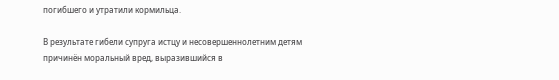погибшего и утратили кормильца.

В результате гибели супруга истцу и несовершеннолетним детям причинён моральный вред, выразившийся в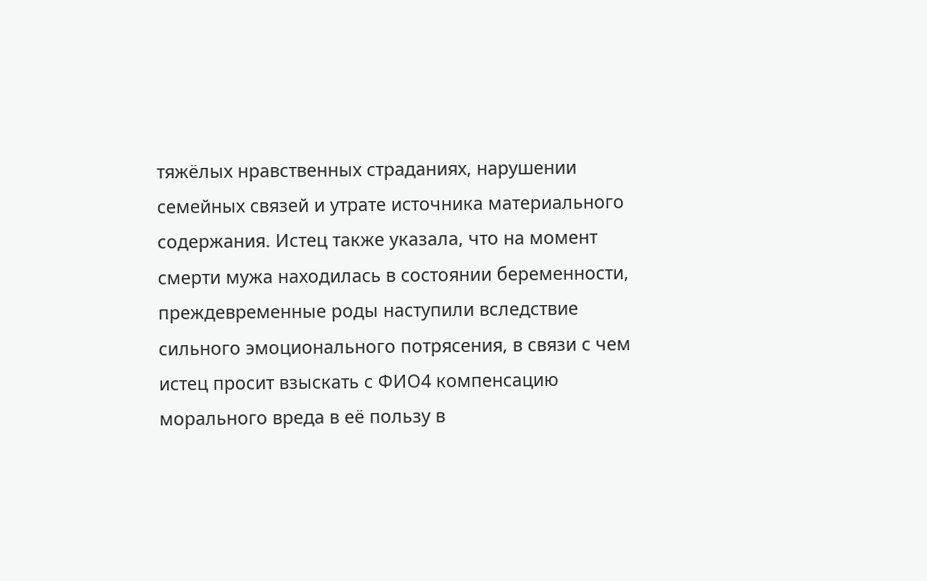тяжёлых нравственных страданиях, нарушении семейных связей и утрате источника материального содержания. Истец также указала, что на момент смерти мужа находилась в состоянии беременности, преждевременные роды наступили вследствие сильного эмоционального потрясения, в связи с чем истец просит взыскать с ФИО4 компенсацию морального вреда в её пользу в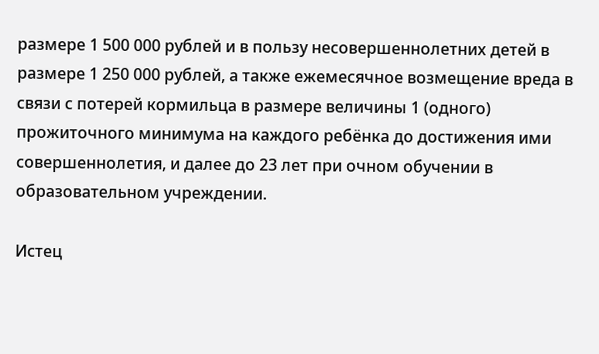размере 1 500 000 рублей и в пользу несовершеннолетних детей в размере 1 250 000 рублей, а также ежемесячное возмещение вреда в связи с потерей кормильца в размере величины 1 (одного) прожиточного минимума на каждого ребёнка до достижения ими совершеннолетия, и далее до 23 лет при очном обучении в образовательном учреждении.

Истец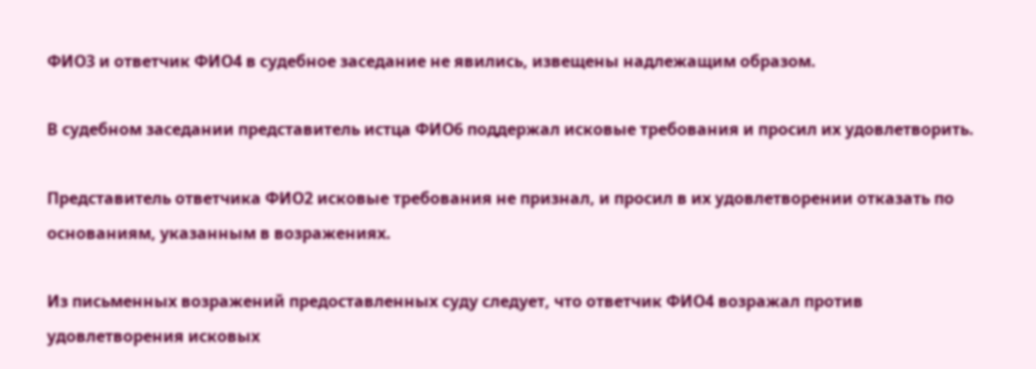ФИО3 и ответчик ФИО4 в судебное заседание не явились, извещены надлежащим образом.

В судебном заседании представитель истца ФИО6 поддержал исковые требования и просил их удовлетворить.

Представитель ответчика ФИО2 исковые требования не признал, и просил в их удовлетворении отказать по основаниям, указанным в возражениях.

Из письменных возражений предоставленных суду следует, что ответчик ФИО4 возражал против удовлетворения исковых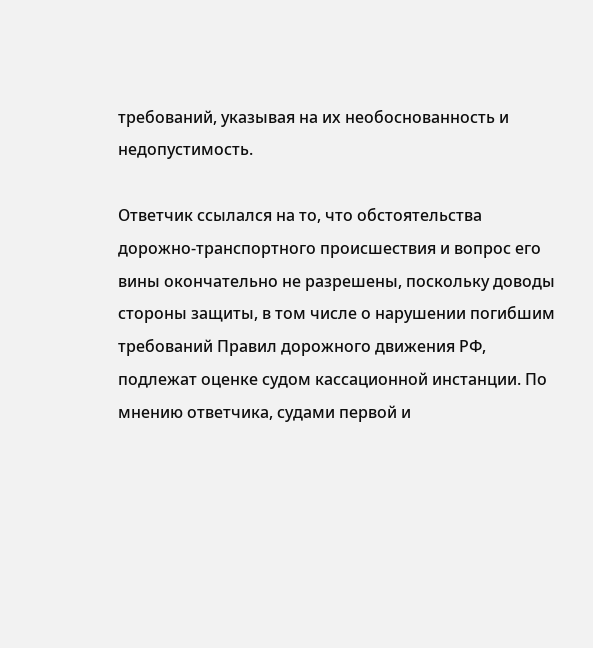требований, указывая на их необоснованность и недопустимость.

Ответчик ссылался на то, что обстоятельства дорожно-транспортного происшествия и вопрос его вины окончательно не разрешены, поскольку доводы стороны защиты, в том числе о нарушении погибшим требований Правил дорожного движения РФ, подлежат оценке судом кассационной инстанции. По мнению ответчика, судами первой и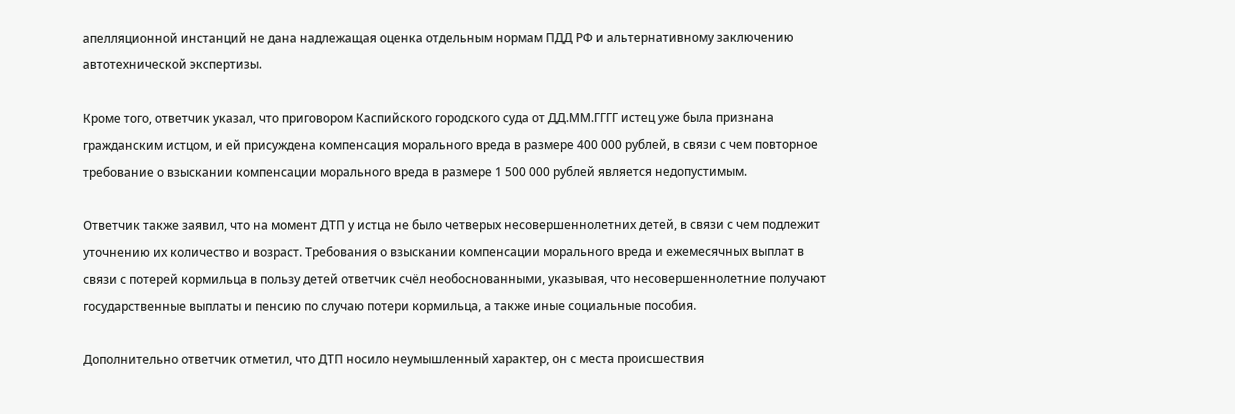апелляционной инстанций не дана надлежащая оценка отдельным нормам ПДД РФ и альтернативному заключению автотехнической экспертизы.

Кроме того, ответчик указал, что приговором Каспийского городского суда от ДД.ММ.ГГГГ истец уже была признана гражданским истцом, и ей присуждена компенсация морального вреда в размере 400 000 рублей, в связи с чем повторное требование о взыскании компенсации морального вреда в размере 1 500 000 рублей является недопустимым.

Ответчик также заявил, что на момент ДТП у истца не было четверых несовершеннолетних детей, в связи с чем подлежит уточнению их количество и возраст. Требования о взыскании компенсации морального вреда и ежемесячных выплат в связи с потерей кормильца в пользу детей ответчик счёл необоснованными, указывая, что несовершеннолетние получают государственные выплаты и пенсию по случаю потери кормильца, а также иные социальные пособия.

Дополнительно ответчик отметил, что ДТП носило неумышленный характер, он с места происшествия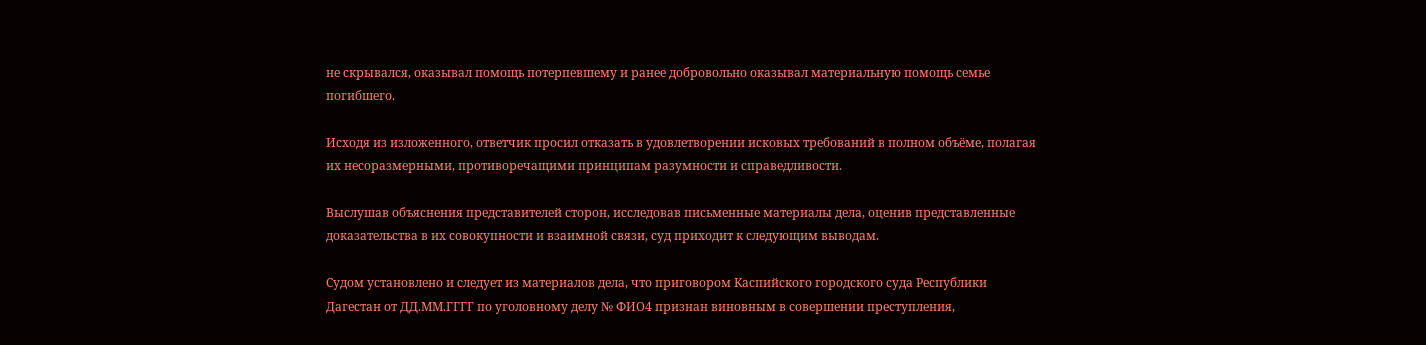не скрывался, оказывал помощь потерпевшему и ранее добровольно оказывал материальную помощь семье погибшего.

Исходя из изложенного, ответчик просил отказать в удовлетворении исковых требований в полном объёме, полагая их несоразмерными, противоречащими принципам разумности и справедливости.

Выслушав объяснения представителей сторон, исследовав письменные материалы дела, оценив представленные доказательства в их совокупности и взаимной связи, суд приходит к следующим выводам.

Судом установлено и следует из материалов дела, что приговором Каспийского городского суда Республики Дагестан от ДД.ММ.ГГГГ по уголовному делу № ФИО4 признан виновным в совершении преступления,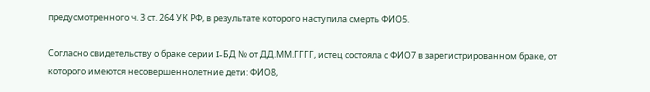предусмотренного ч. 3 ст. 264 УК РФ, в результате которого наступила смерть ФИО5.

Согласно свидетельству о браке серии I-БД № от ДД.ММ.ГГГГ, истец состояла с ФИО7 в зарегистрированном браке, от которого имеются несовершеннолетние дети: ФИО8,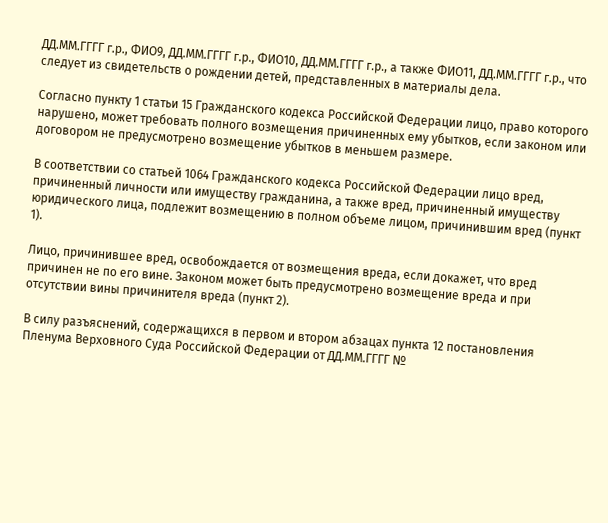ДД.ММ.ГГГГ г.р., ФИО9, ДД.ММ.ГГГГ г.р., ФИО10, ДД.ММ.ГГГГ г.р., а также ФИО11, ДД.ММ.ГГГГ г.р., что следует из свидетельств о рождении детей, представленных в материалы дела.

Согласно пункту 1 статьи 15 Гражданского кодекса Российской Федерации лицо, право которого нарушено, может требовать полного возмещения причиненных ему убытков, если законом или договором не предусмотрено возмещение убытков в меньшем размере.

В соответствии со статьей 1064 Гражданского кодекса Российской Федерации лицо вред, причиненный личности или имуществу гражданина, а также вред, причиненный имуществу юридического лица, подлежит возмещению в полном объеме лицом, причинившим вред (пункт 1).

Лицо, причинившее вред, освобождается от возмещения вреда, если докажет, что вред причинен не по его вине. Законом может быть предусмотрено возмещение вреда и при отсутствии вины причинителя вреда (пункт 2).

В силу разъяснений, содержащихся в первом и втором абзацах пункта 12 постановления Пленума Верховного Суда Российской Федерации от ДД.ММ.ГГГГ №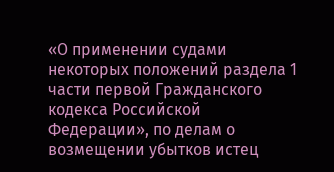«О применении судами некоторых положений раздела 1 части первой Гражданского кодекса Российской Федерации», по делам о возмещении убытков истец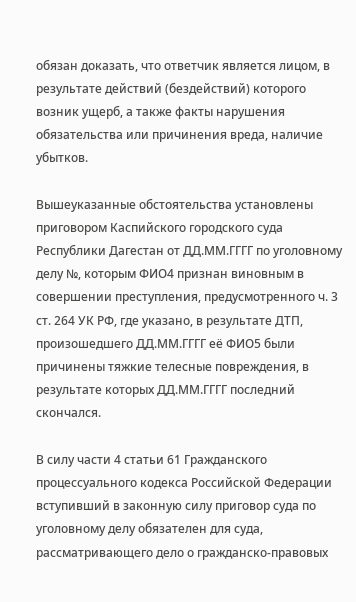обязан доказать, что ответчик является лицом, в результате действий (бездействий) которого возник ущерб, а также факты нарушения обязательства или причинения вреда, наличие убытков.

Вышеуказанные обстоятельства установлены приговором Каспийского городского суда Республики Дагестан от ДД.ММ.ГГГГ по уголовному делу №, которым ФИО4 признан виновным в совершении преступления, предусмотренного ч. 3 ст. 264 УК РФ, где указано, в результате ДТП, произошедшего ДД.ММ.ГГГГ её ФИО5 были причинены тяжкие телесные повреждения, в результате которых ДД.ММ.ГГГГ последний скончался.

В силу части 4 статьи 61 Гражданского процессуального кодекса Российской Федерации вступивший в законную силу приговор суда по уголовному делу обязателен для суда, рассматривающего дело о гражданско-правовых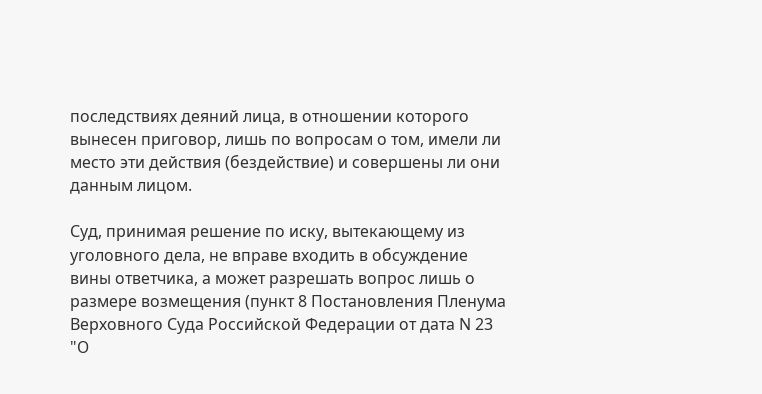последствиях деяний лица, в отношении которого вынесен приговор, лишь по вопросам о том, имели ли место эти действия (бездействие) и совершены ли они данным лицом.

Суд, принимая решение по иску, вытекающему из уголовного дела, не вправе входить в обсуждение вины ответчика, а может разрешать вопрос лишь о размере возмещения (пункт 8 Постановления Пленума Верховного Суда Российской Федерации от дата N 23 "О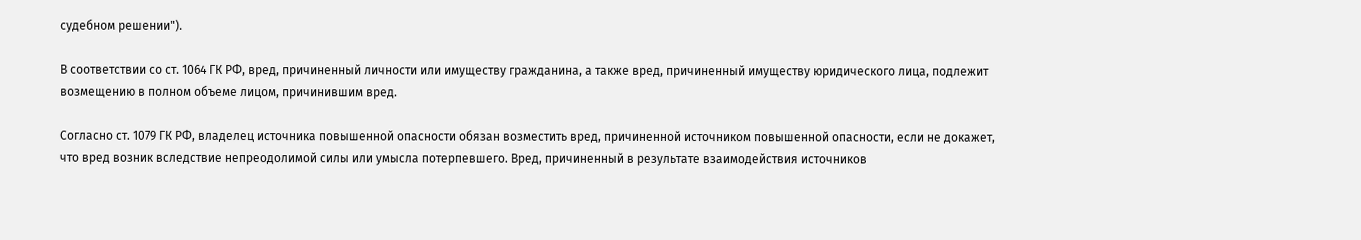судебном решении").

В соответствии со ст. 1064 ГК РФ, вред, причиненный личности или имуществу гражданина, а также вред, причиненный имуществу юридического лица, подлежит возмещению в полном объеме лицом, причинившим вред.

Согласно ст. 1079 ГК РФ, владелец источника повышенной опасности обязан возместить вред, причиненной источником повышенной опасности, если не докажет, что вред возник вследствие непреодолимой силы или умысла потерпевшего. Вред, причиненный в результате взаимодействия источников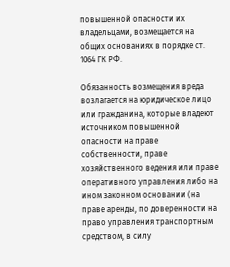повышенной опасности их владельцами, возмещается на общих основаниях в порядке ст. 1064 ГК РФ.

Обязанность возмещения вреда возлагается на юридическое лицо или гражданина, которые владеют источником повышенной опасности на праве собственности, праве хозяйственного ведения или праве оперативного управления либо на ином законном основании (на праве аренды, по доверенности на право управления транспортным средством, в силу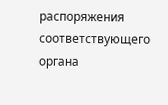распоряжения соответствующего органа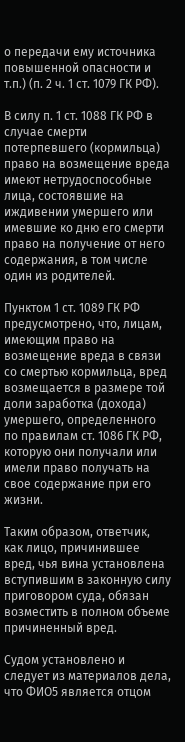о передачи ему источника повышенной опасности и т.п.) (п. 2 ч. 1 ст. 1079 ГК РФ).

В силу п. 1 ст. 1088 ГК РФ в случае смерти потерпевшего (кормильца) право на возмещение вреда имеют нетрудоспособные лица, состоявшие на иждивении умершего или имевшие ко дню его смерти право на получение от него содержания, в том числе один из родителей.

Пунктом 1 ст. 1089 ГК РФ предусмотрено, что, лицам, имеющим право на возмещение вреда в связи со смертью кормильца, вред возмещается в размере той доли заработка (дохода) умершего, определенного по правилам ст. 1086 ГК РФ, которую они получали или имели право получать на свое содержание при его жизни.

Таким образом, ответчик, как лицо, причинившее вред, чья вина установлена вступившим в законную силу приговором суда, обязан возместить в полном объеме причиненный вред.

Судом установлено и следует из материалов дела, что ФИО5 является отцом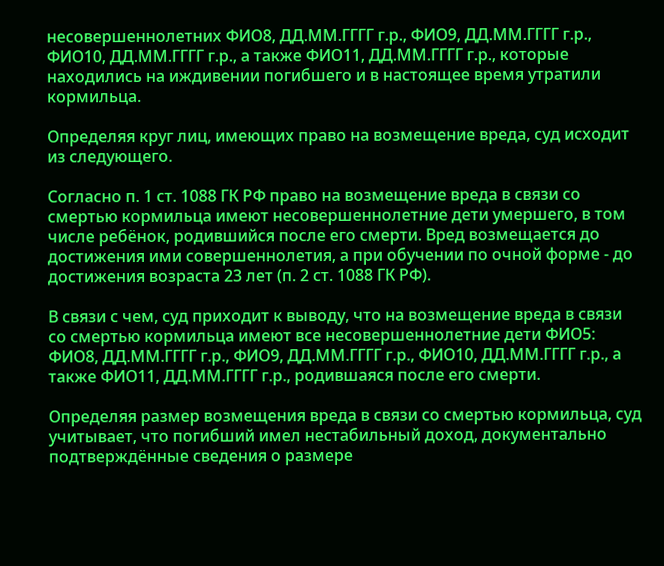несовершеннолетних ФИО8, ДД.ММ.ГГГГ г.р., ФИО9, ДД.ММ.ГГГГ г.р., ФИО10, ДД.ММ.ГГГГ г.р., а также ФИО11, ДД.ММ.ГГГГ г.р., которые находились на иждивении погибшего и в настоящее время утратили кормильца.

Определяя круг лиц, имеющих право на возмещение вреда, суд исходит из следующего.

Согласно п. 1 ст. 1088 ГК РФ право на возмещение вреда в связи со смертью кормильца имеют несовершеннолетние дети умершего, в том числе ребёнок, родившийся после его смерти. Вред возмещается до достижения ими совершеннолетия, а при обучении по очной форме - до достижения возраста 23 лет (п. 2 ст. 1088 ГК РФ).

В связи с чем, суд приходит к выводу, что на возмещение вреда в связи со смертью кормильца имеют все несовершеннолетние дети ФИО5: ФИО8, ДД.ММ.ГГГГ г.р., ФИО9, ДД.ММ.ГГГГ г.р., ФИО10, ДД.ММ.ГГГГ г.р., а также ФИО11, ДД.ММ.ГГГГ г.р., родившаяся после его смерти.

Определяя размер возмещения вреда в связи со смертью кормильца, суд учитывает, что погибший имел нестабильный доход, документально подтверждённые сведения о размере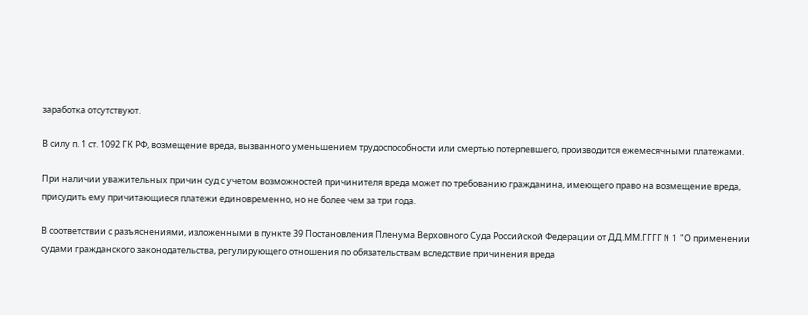заработка отсутствуют.

В силу п. 1 ст. 1092 ГК РФ, возмещение вреда, вызванного уменьшением трудоспособности или смертью потерпевшего, производится ежемесячными платежами.

При наличии уважительных причин суд с учетом возможностей причинителя вреда может по требованию гражданина, имеющего право на возмещение вреда, присудить ему причитающиеся платежи единовременно, но не более чем за три года.

В соответствии с разъяснениями, изложенными в пункте 39 Постановления Пленума Верховного Суда Российской Федерации от ДД.ММ.ГГГГ N 1 "О применении судами гражданского законодательства, регулирующего отношения по обязательствам вследствие причинения вреда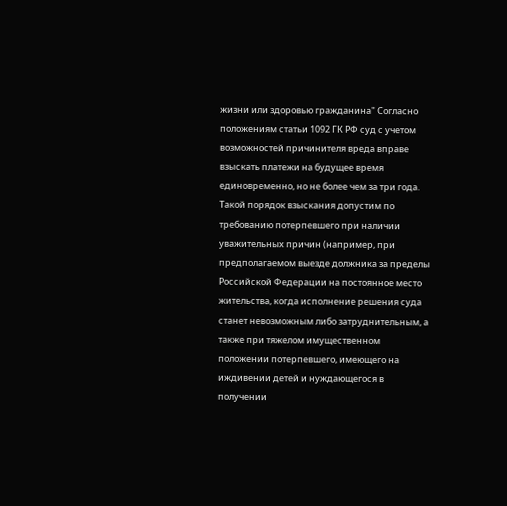жизни или здоровью гражданина" Согласно положениям статьи 1092 ГК РФ суд с учетом возможностей причинителя вреда вправе взыскать платежи на будущее время единовременно, но не более чем за три года. Такой порядок взыскания допустим по требованию потерпевшего при наличии уважительных причин (например, при предполагаемом выезде должника за пределы Российской Федерации на постоянное место жительства, когда исполнение решения суда станет невозможным либо затруднительным, а также при тяжелом имущественном положении потерпевшего, имеющего на иждивении детей и нуждающегося в получении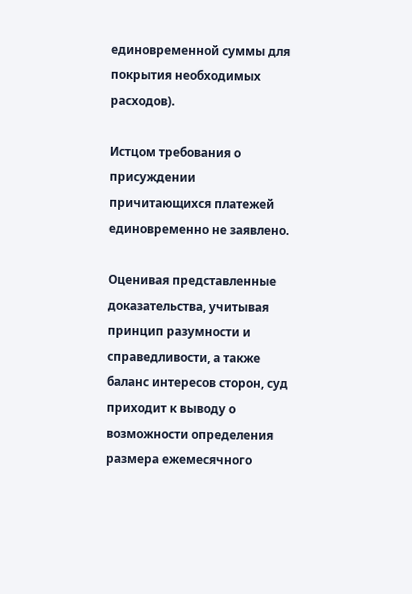единовременной суммы для покрытия необходимых расходов).

Истцом требования о присуждении причитающихся платежей единовременно не заявлено.

Оценивая представленные доказательства, учитывая принцип разумности и справедливости, а также баланс интересов сторон, суд приходит к выводу о возможности определения размера ежемесячного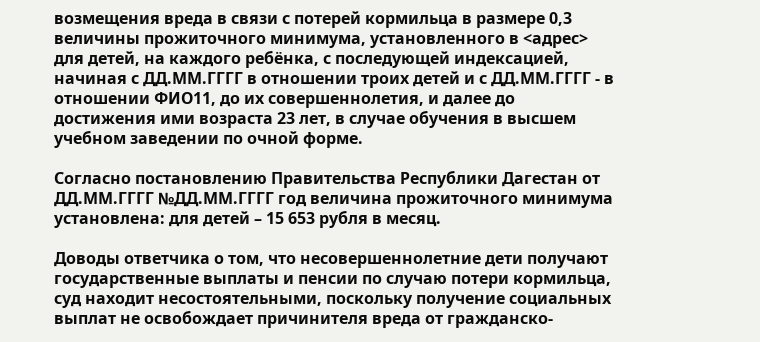возмещения вреда в связи с потерей кормильца в размере 0,3 величины прожиточного минимума, установленного в <адрес> для детей, на каждого ребёнка, с последующей индексацией, начиная с ДД.ММ.ГГГГ в отношении троих детей и с ДД.ММ.ГГГГ - в отношении ФИО11, до их совершеннолетия, и далее до достижения ими возраста 23 лет, в случае обучения в высшем учебном заведении по очной форме.

Согласно постановлению Правительства Республики Дагестан от ДД.ММ.ГГГГ №ДД.ММ.ГГГГ год величина прожиточного минимума установлена: для детей – 15 653 рубля в месяц.

Доводы ответчика о том, что несовершеннолетние дети получают государственные выплаты и пенсии по случаю потери кормильца, суд находит несостоятельными, поскольку получение социальных выплат не освобождает причинителя вреда от гражданско-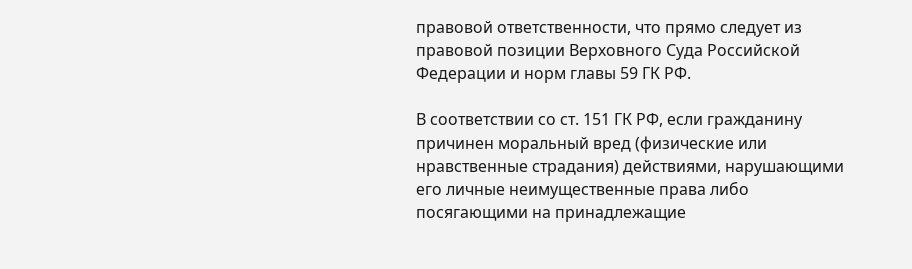правовой ответственности, что прямо следует из правовой позиции Верховного Суда Российской Федерации и норм главы 59 ГК РФ.

В соответствии со ст. 151 ГК РФ, если гражданину причинен моральный вред (физические или нравственные страдания) действиями, нарушающими его личные неимущественные права либо посягающими на принадлежащие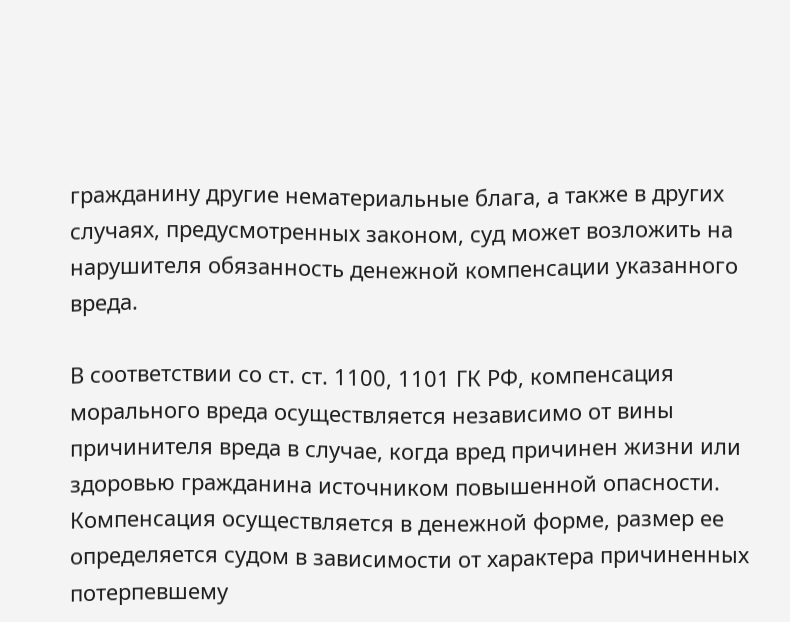гражданину другие нематериальные блага, а также в других случаях, предусмотренных законом, суд может возложить на нарушителя обязанность денежной компенсации указанного вреда.

В соответствии со ст. ст. 1100, 1101 ГК РФ, компенсация морального вреда осуществляется независимо от вины причинителя вреда в случае, когда вред причинен жизни или здоровью гражданина источником повышенной опасности. Компенсация осуществляется в денежной форме, размер ее определяется судом в зависимости от характера причиненных потерпевшему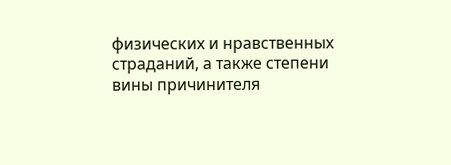физических и нравственных страданий, а также степени вины причинителя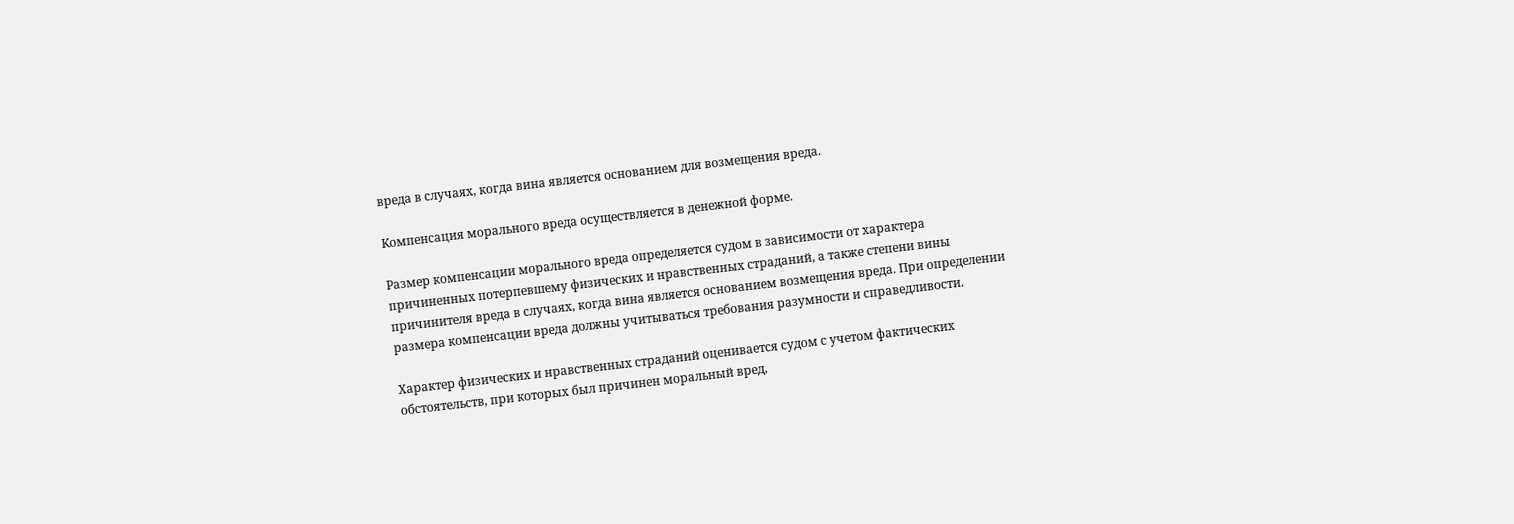вреда в случаях, когда вина является основанием для возмещения вреда.

Компенсация морального вреда осуществляется в денежной форме.

Размер компенсации морального вреда определяется судом в зависимости от характера причиненных потерпевшему физических и нравственных страданий, а также степени вины причинителя вреда в случаях, когда вина является основанием возмещения вреда. При определении размера компенсации вреда должны учитываться требования разумности и справедливости.

Характер физических и нравственных страданий оценивается судом с учетом фактических обстоятельств, при которых был причинен моральный вред,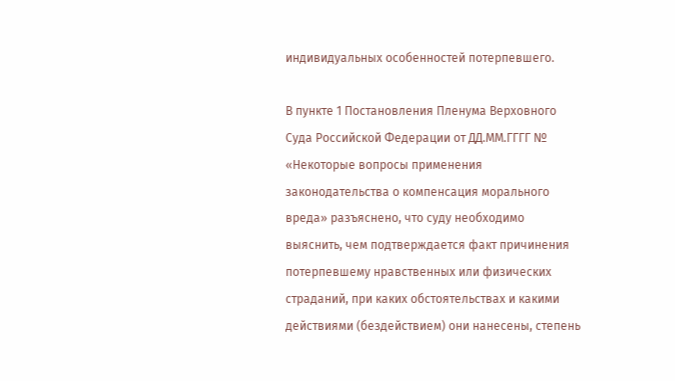индивидуальных особенностей потерпевшего.

В пункте 1 Постановления Пленума Верховного Суда Российской Федерации от ДД.ММ.ГГГГ № «Некоторые вопросы применения законодательства о компенсация морального вреда» разъяснено, что суду необходимо выяснить, чем подтверждается факт причинения потерпевшему нравственных или физических страданий, при каких обстоятельствах и какими действиями (бездействием) они нанесены, степень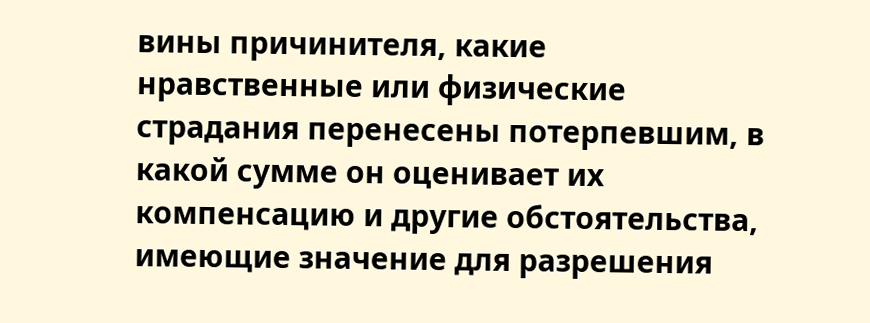вины причинителя, какие нравственные или физические страдания перенесены потерпевшим, в какой сумме он оценивает их компенсацию и другие обстоятельства, имеющие значение для разрешения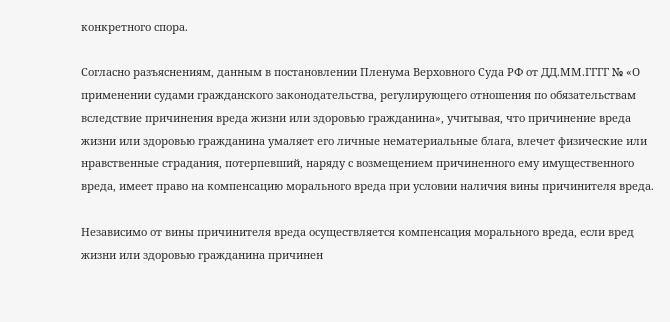конкретного спора.

Согласно разъяснениям, данным в постановлении Пленума Верховного Суда РФ от ДД.ММ.ГГГГ № «О применении судами гражданского законодательства, регулирующего отношения по обязательствам вследствие причинения вреда жизни или здоровью гражданина», учитывая, что причинение вреда жизни или здоровью гражданина умаляет его личные нематериальные блага, влечет физические или нравственные страдания, потерпевший, наряду с возмещением причиненного ему имущественного вреда, имеет право на компенсацию морального вреда при условии наличия вины причинителя вреда.

Независимо от вины причинителя вреда осуществляется компенсация морального вреда, если вред жизни или здоровью гражданина причинен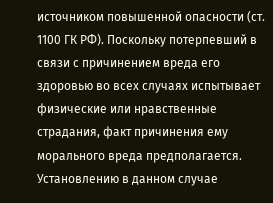источником повышенной опасности (ст. 1100 ГК РФ). Поскольку потерпевший в связи с причинением вреда его здоровью во всех случаях испытывает физические или нравственные страдания, факт причинения ему морального вреда предполагается. Установлению в данном случае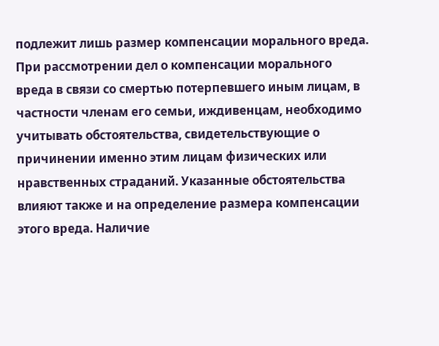подлежит лишь размер компенсации морального вреда. При рассмотрении дел о компенсации морального вреда в связи со смертью потерпевшего иным лицам, в частности членам его семьи, иждивенцам, необходимо учитывать обстоятельства, свидетельствующие о причинении именно этим лицам физических или нравственных страданий. Указанные обстоятельства влияют также и на определение размера компенсации этого вреда. Наличие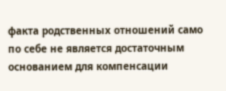факта родственных отношений само по себе не является достаточным основанием для компенсации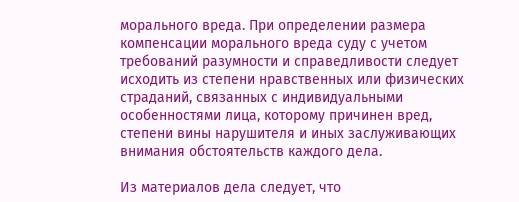морального вреда. При определении размера компенсации морального вреда суду с учетом требований разумности и справедливости следует исходить из степени нравственных или физических страданий, связанных с индивидуальными особенностями лица, которому причинен вред, степени вины нарушителя и иных заслуживающих внимания обстоятельств каждого дела.

Из материалов дела следует, что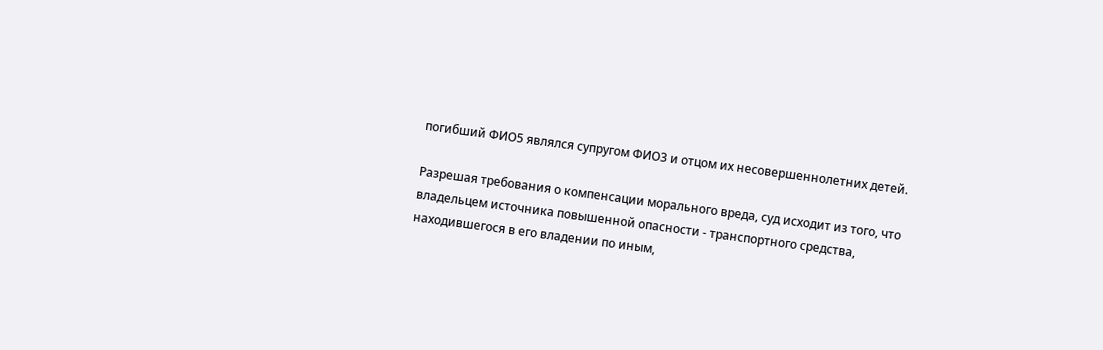погибший ФИО5 являлся супругом ФИО3 и отцом их несовершеннолетних детей.

Разрешая требования о компенсации морального вреда, суд исходит из того, что владельцем источника повышенной опасности - транспортного средства, находившегося в его владении по иным,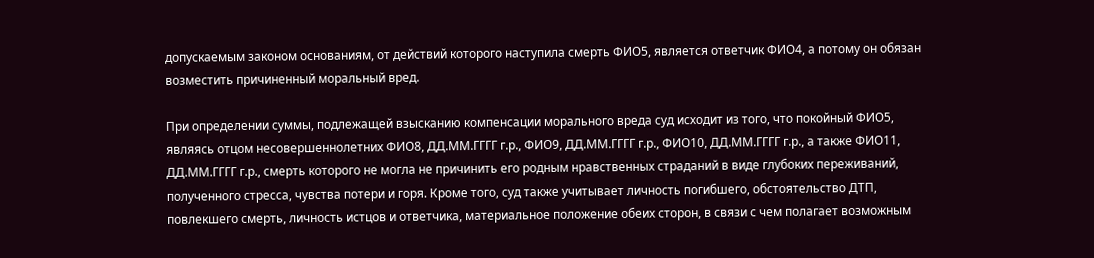допускаемым законом основаниям, от действий которого наступила смерть ФИО5, является ответчик ФИО4, а потому он обязан возместить причиненный моральный вред.

При определении суммы, подлежащей взысканию компенсации морального вреда суд исходит из того, что покойный ФИО5, являясь отцом несовершеннолетних ФИО8, ДД.ММ.ГГГГ г.р., ФИО9, ДД.ММ.ГГГГ г.р., ФИО10, ДД.ММ.ГГГГ г.р., а также ФИО11, ДД.ММ.ГГГГ г.р., смерть которого не могла не причинить его родным нравственных страданий в виде глубоких переживаний, полученного стресса, чувства потери и горя. Кроме того, суд также учитывает личность погибшего, обстоятельство ДТП, повлекшего смерть, личность истцов и ответчика, материальное положение обеих сторон, в связи с чем полагает возможным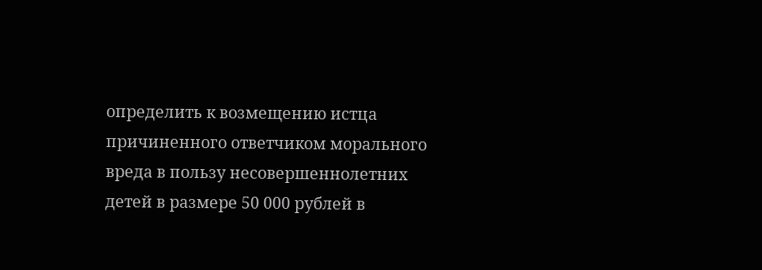определить к возмещению истца причиненного ответчиком морального вреда в пользу несовершеннолетних детей в размере 50 000 рублей в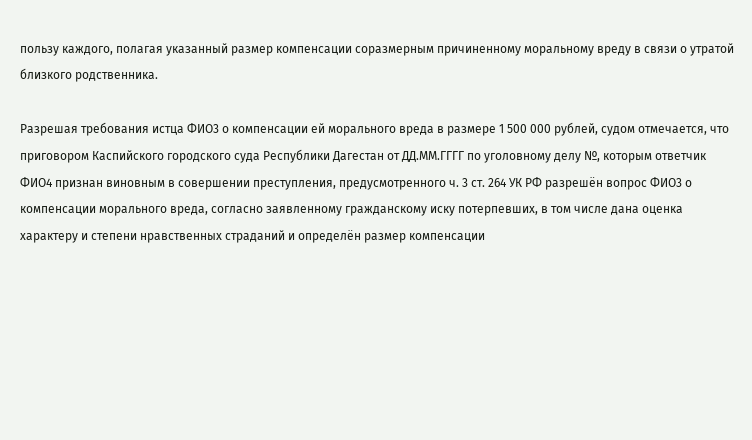пользу каждого, полагая указанный размер компенсации соразмерным причиненному моральному вреду в связи о утратой близкого родственника.

Разрешая требования истца ФИО3 о компенсации ей морального вреда в размере 1 500 000 рублей, судом отмечается, что приговором Каспийского городского суда Республики Дагестан от ДД.ММ.ГГГГ по уголовному делу №, которым ответчик ФИО4 признан виновным в совершении преступления, предусмотренного ч. 3 ст. 264 УК РФ разрешён вопрос ФИО3 о компенсации морального вреда, согласно заявленному гражданскому иску потерпевших, в том числе дана оценка характеру и степени нравственных страданий и определён размер компенсации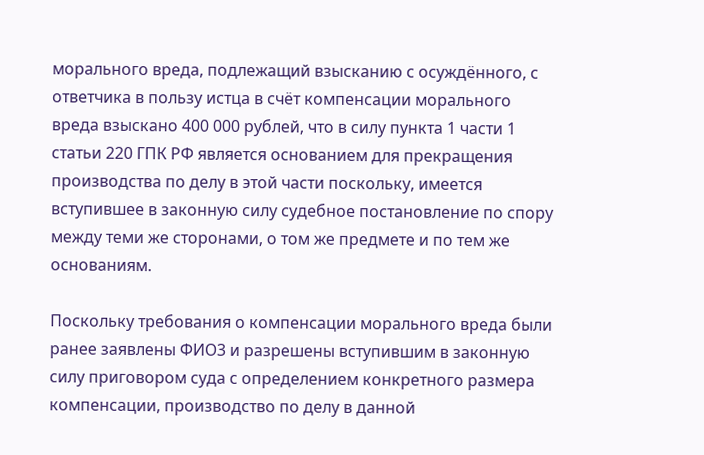морального вреда, подлежащий взысканию с осуждённого, с ответчика в пользу истца в счёт компенсации морального вреда взыскано 400 000 рублей, что в силу пункта 1 части 1 статьи 220 ГПК РФ является основанием для прекращения производства по делу в этой части поскольку, имеется вступившее в законную силу судебное постановление по спору между теми же сторонами, о том же предмете и по тем же основаниям.

Поскольку требования о компенсации морального вреда были ранее заявлены ФИО3 и разрешены вступившим в законную силу приговором суда с определением конкретного размера компенсации, производство по делу в данной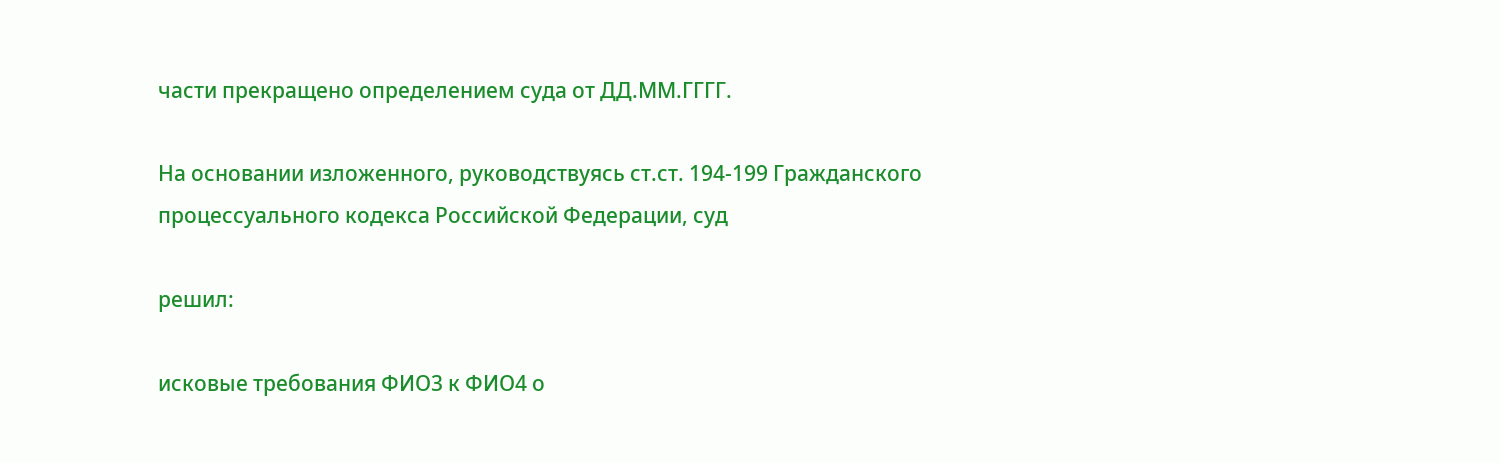части прекращено определением суда от ДД.ММ.ГГГГ.

На основании изложенного, руководствуясь ст.ст. 194-199 Гражданского процессуального кодекса Российской Федерации, суд

решил:

исковые требования ФИО3 к ФИО4 о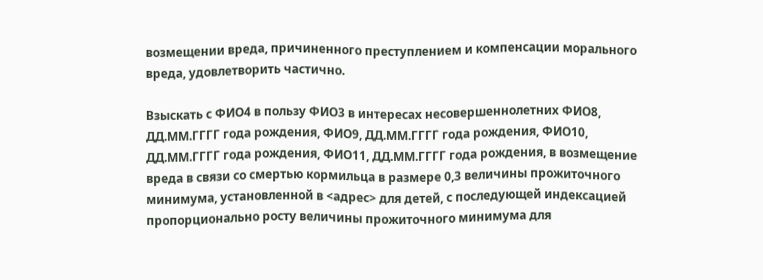возмещении вреда, причиненного преступлением и компенсации морального вреда, удовлетворить частично.

Взыскать с ФИО4 в пользу ФИО3 в интересах несовершеннолетних ФИО8, ДД.ММ.ГГГГ года рождения, ФИО9, ДД.ММ.ГГГГ года рождения, ФИО10, ДД.ММ.ГГГГ года рождения, ФИО11, ДД.ММ.ГГГГ года рождения, в возмещение вреда в связи со смертью кормильца в размере 0,3 величины прожиточного минимума, установленной в <адрес> для детей, с последующей индексацией пропорционально росту величины прожиточного минимума для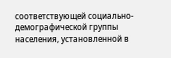соответствующей социально-демографической группы населения, установленной в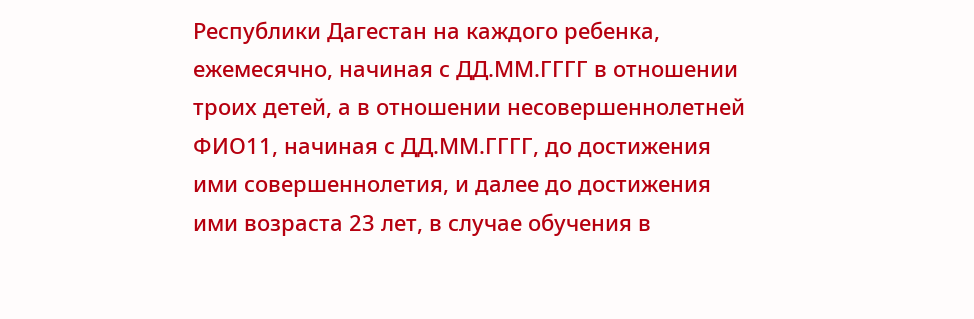Республики Дагестан на каждого ребенка, ежемесячно, начиная с ДД.ММ.ГГГГ в отношении троих детей, а в отношении несовершеннолетней ФИО11, начиная с ДД.ММ.ГГГГ, до достижения ими совершеннолетия, и далее до достижения ими возраста 23 лет, в случае обучения в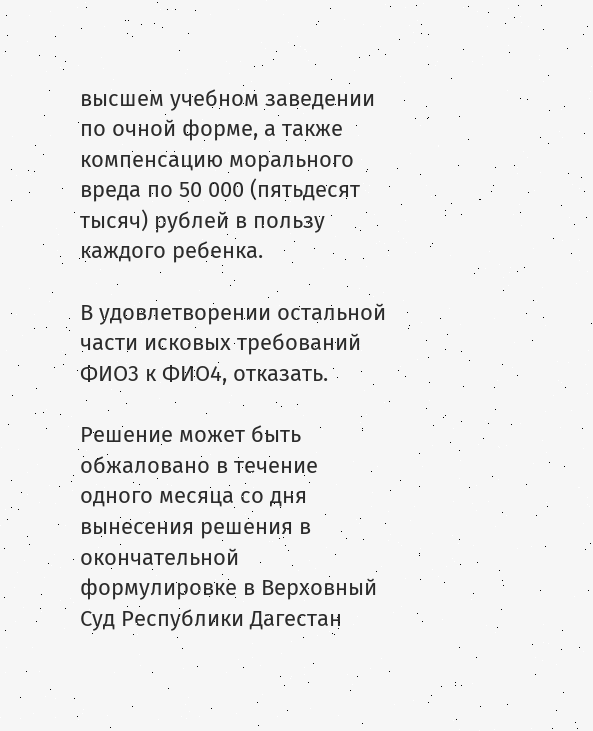высшем учебном заведении по очной форме, а также компенсацию морального вреда по 50 000 (пятьдесят тысяч) рублей в пользу каждого ребенка.

В удовлетворении остальной части исковых требований ФИО3 к ФИО4, отказать.

Решение может быть обжаловано в течение одного месяца со дня вынесения решения в окончательной формулировке в Верховный Суд Республики Дагестан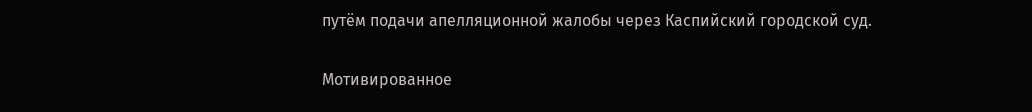путём подачи апелляционной жалобы через Каспийский городской суд.

Мотивированное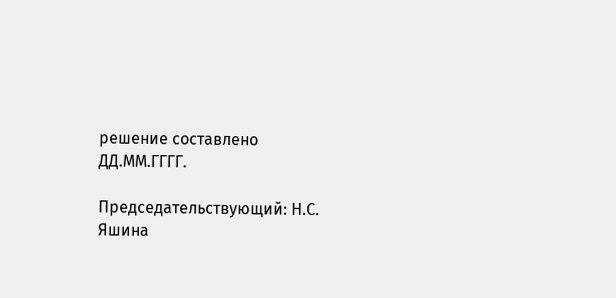решение составлено ДД.ММ.ГГГГ.

Председательствующий: Н.С. Яшина